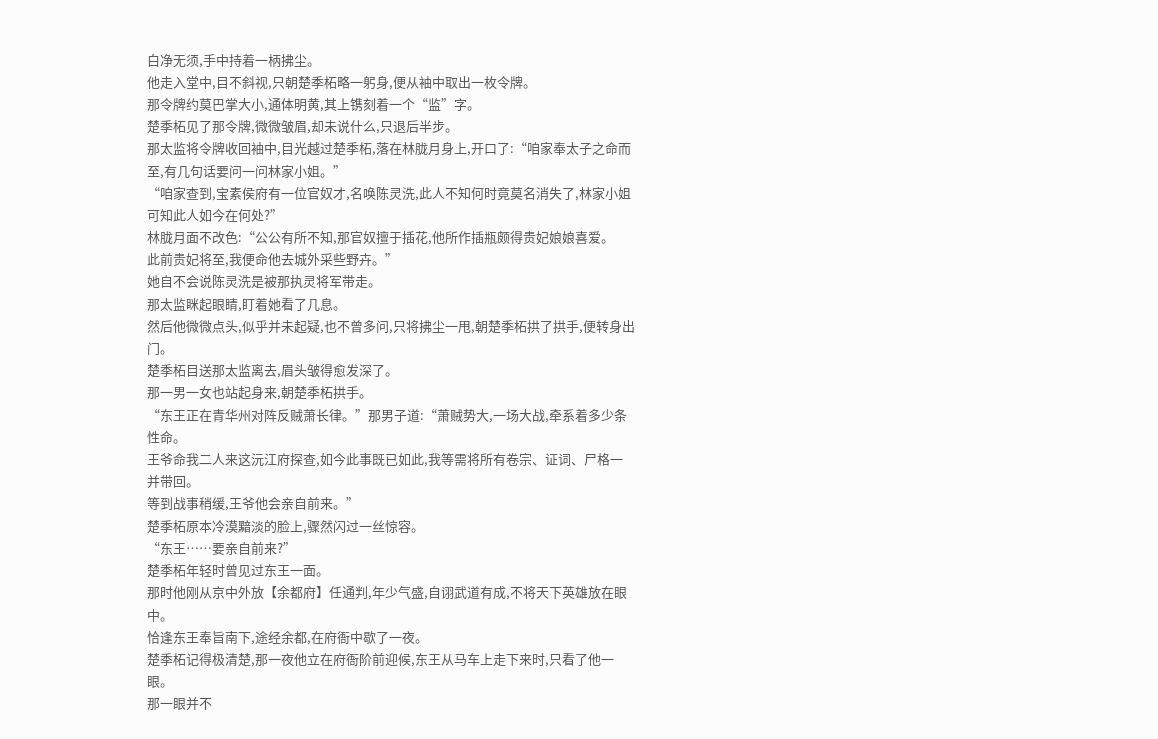白净无须,手中持着一柄拂尘。
他走入堂中,目不斜视,只朝楚季柘略一躬身,便从袖中取出一枚令牌。
那令牌约莫巴掌大小,通体明黄,其上镌刻着一个“监”字。
楚季柘见了那令牌,微微皱眉,却未说什么,只退后半步。
那太监将令牌收回袖中,目光越过楚季柘,落在林胧月身上,开口了:“咱家奉太子之命而至,有几句话要问一问林家小姐。”
“咱家查到,宝素侯府有一位官奴才,名唤陈灵洗,此人不知何时竟莫名消失了,林家小姐可知此人如今在何处?”
林胧月面不改色:“公公有所不知,那官奴擅于插花,他所作插瓶颇得贵妃娘娘喜爱。
此前贵妃将至,我便命他去城外采些野卉。”
她自不会说陈灵洗是被那执灵将军带走。
那太监眯起眼睛,盯着她看了几息。
然后他微微点头,似乎并未起疑,也不曾多问,只将拂尘一甩,朝楚季柘拱了拱手,便转身出门。
楚季柘目送那太监离去,眉头皱得愈发深了。
那一男一女也站起身来,朝楚季柘拱手。
“东王正在青华州对阵反贼萧长律。”那男子道:“萧贼势大,一场大战,牵系着多少条性命。
王爷命我二人来这沅江府探查,如今此事既已如此,我等需将所有卷宗、证词、尸格一并带回。
等到战事稍缓,王爷他会亲自前来。”
楚季柘原本冷漠黯淡的脸上,骤然闪过一丝惊容。
“东王……要亲自前来?”
楚季柘年轻时曾见过东王一面。
那时他刚从京中外放【余都府】任通判,年少气盛,自诩武道有成,不将天下英雄放在眼中。
恰逢东王奉旨南下,途经余都,在府衙中歇了一夜。
楚季柘记得极清楚,那一夜他立在府衙阶前迎候,东王从马车上走下来时,只看了他一眼。
那一眼并不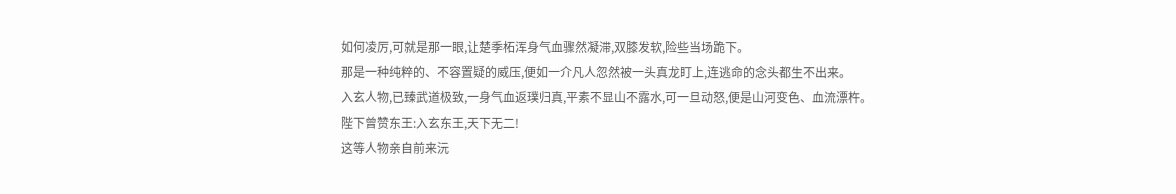如何凌厉,可就是那一眼,让楚季柘浑身气血骤然凝滞,双膝发软,险些当场跪下。
那是一种纯粹的、不容置疑的威压,便如一介凡人忽然被一头真龙盯上,连逃命的念头都生不出来。
入玄人物,已臻武道极致,一身气血返璞归真,平素不显山不露水,可一旦动怒,便是山河变色、血流漂杵。
陛下曾赞东王:入玄东王,天下无二!
这等人物亲自前来沅